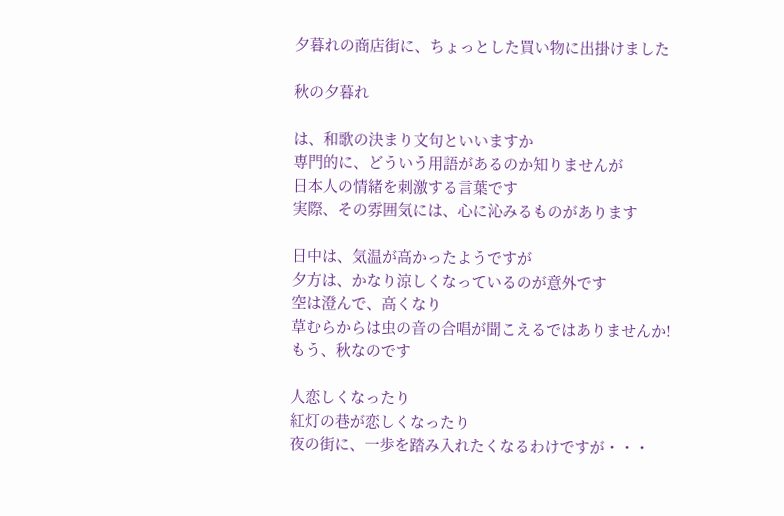夕暮れの商店街に、ちょっとした買い物に出掛けました

秋の夕暮れ

は、和歌の決まり文句といいますか
専門的に、どういう用語があるのか知りませんが
日本人の情緒を刺激する言葉です
実際、その雰囲気には、心に沁みるものがあります

日中は、気温が高かったようですが
夕方は、かなり涼しくなっているのが意外です
空は澄んで、高くなり
草むらからは虫の音の合唱が聞こえるではありませんか!
もう、秋なのです

人恋しくなったり
紅灯の巷が恋しくなったり
夜の街に、一歩を踏み入れたくなるわけですが・・・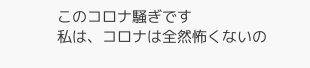このコロナ騒ぎです
私は、コロナは全然怖くないの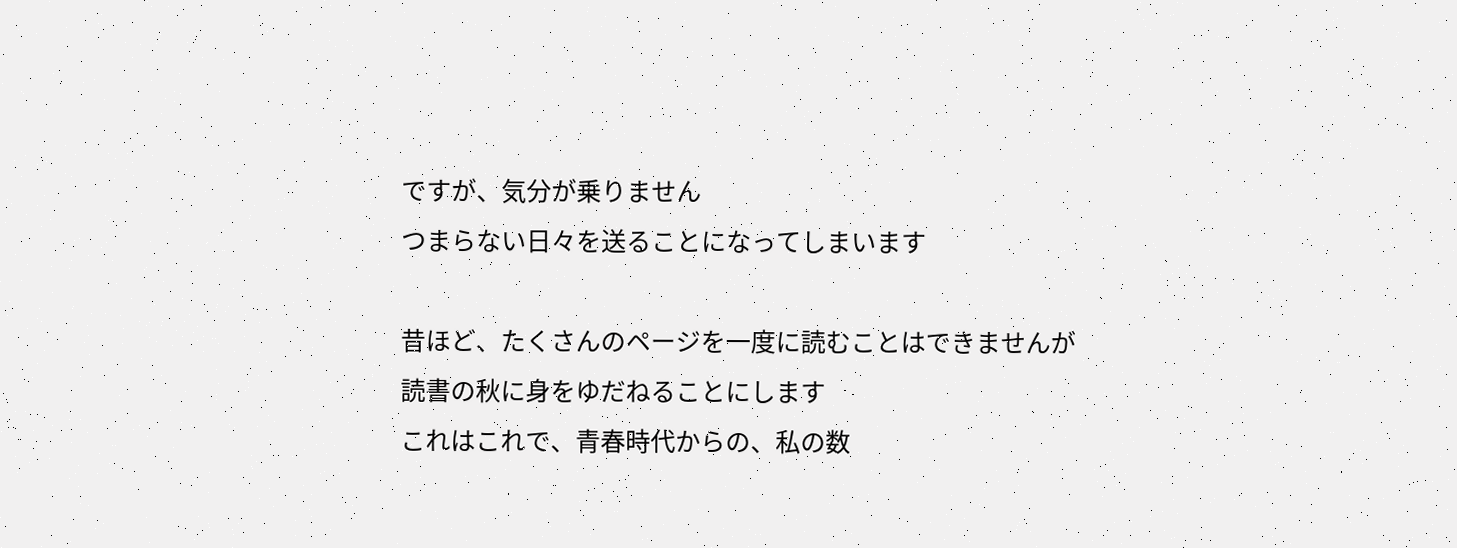ですが、気分が乗りません
つまらない日々を送ることになってしまいます

昔ほど、たくさんのページを一度に読むことはできませんが
読書の秋に身をゆだねることにします
これはこれで、青春時代からの、私の数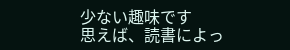少ない趣味です
思えば、読書によっ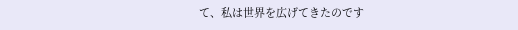て、私は世界を広げてきたのです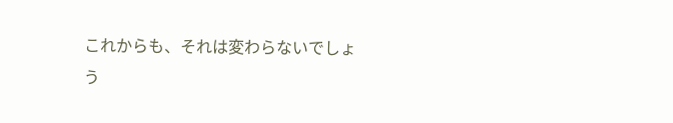これからも、それは変わらないでしょう